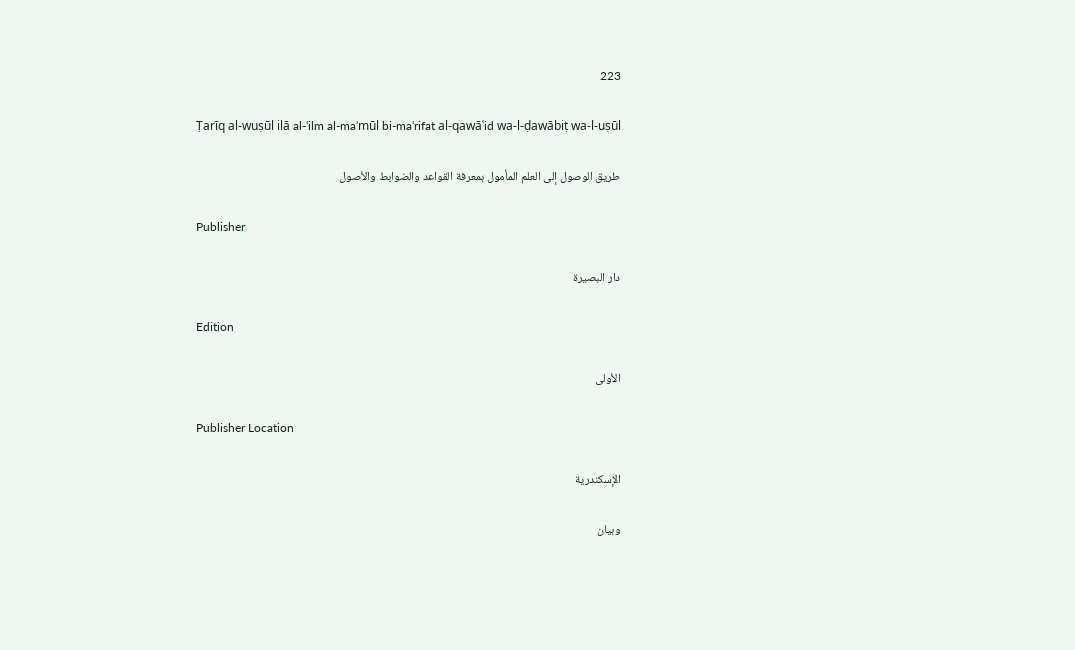223

Ṭarīq al-wuṣūl ilā al-ʿilm al-maʾmūl bi-maʿrifat al-qawāʿid wa-l-ḍawābiṭ wa-l-uṣūl

طريق الوصول إلى العلم المأمول بمعرفة القواعد والضوابط والأصول

Publisher

دار البصيرة

Edition

الأولى

Publisher Location

الإسكندرية

وبيان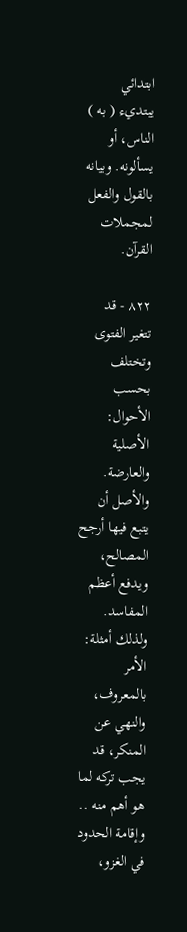ابتدائي يبتديء ( به ) الناس، أو يسألونه. وبيانه بالقول والفعل لمجملات القرآن.

٨٢٢ - قد تتغير الفتوى وتختلف بحسب الأحوال: الأصلية والعارضة. والأصل أن يتبع فيها أرجح المصالح، ويدفع أعظم المفاسد. ولذلك أمثلة: الأمر بالمعروف، والنهي عن المنكر، قد يجب تركه لما هو أهم منه .. وإقامة الحدود في الغزو،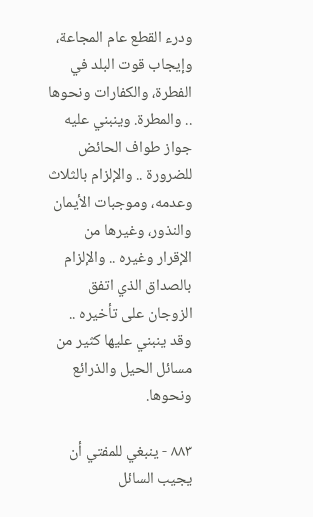ودرء القطع عام المجاعة، وإيجاب قوت البلد في الفطرة، والكفارات ونحوها .. والمطرة. وينبني عليه جواز طواف الحائض للضرورة .. والإلزام بالثلاث وعدمه، وموجبات الأيمان والنذور، وغيرها من الإقرار وغيره .. والإلزام بالصداق الذي اتفق الزوجان على تأخيره .. وقد ينبني عليها كثير من مسائل الحيل والذرائع ونحوها.

٨٨٣ - ينبغي للمفتي أن يجيب السائل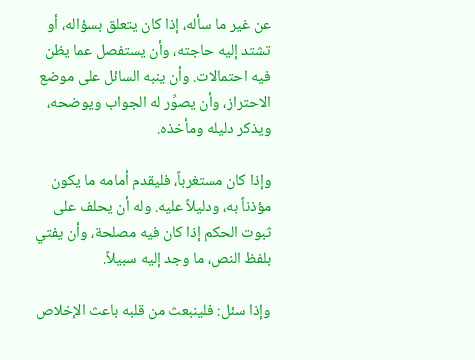عن غير ما سأله، إذا كان يتعلق بسؤاله، أو تشتد إليه حاجته، وأن يستفصل عما يظن فيه احتمالات. وأن ينبه السائل على موضع الاحتراز، وأن يصوِّر له الجواب ويوضحه، ويذكر دليله ومأخذه.

وإذا كان مستغرباً، فليقدم أمامه ما يكون مؤذناً به، ودليلاً عليه. وله أن يحلف على ثبوت الحكم إذا كان فيه مصلحة، وأن يفتي بلفظ النص، ما وجد إليه سبيلاً.

وإذا سئل: فلينبعث من قلبه باعث الإخلاص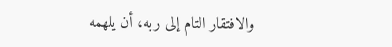والافتقار التام إلى ربه، أن يلهمه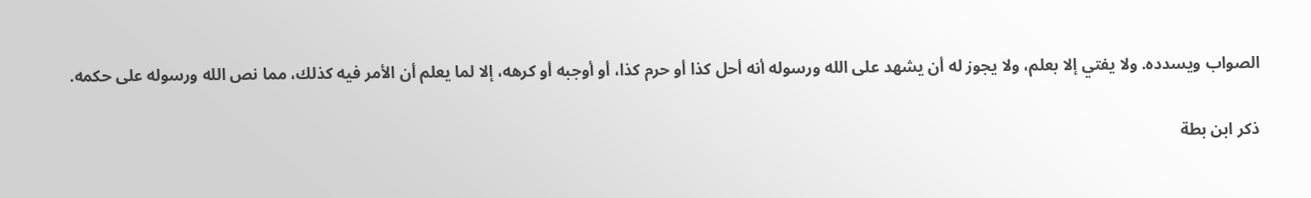الصواب ويسدده. ولا يفتي إلا بعلم، ولا يجوز له أن يشهد على الله ورسوله أنه أحل كذا أو حرم كذا، أو أوجبه أو كرهه، إلا لما يعلم أن الأمر فيه كذلك، مما نص الله ورسوله على حكمه.

ذكر ابن بطة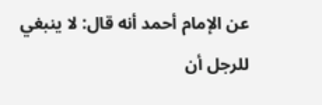عن الإمام أحمد أنه قال: لا ينبغي للرجل أن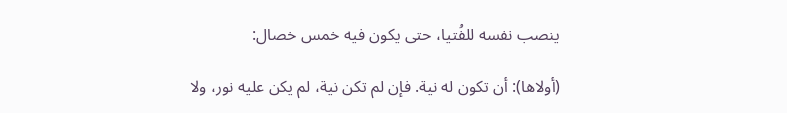ينصب نفسه للفُتيا، حتى يكون فيه خمس خصال:

(أولاها): أن تكون له نية. فإن لم تكن نية، لم يكن عليه نور، ولا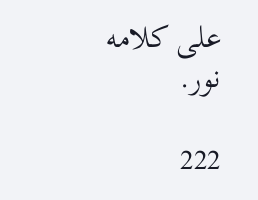على كلامه نور.

222